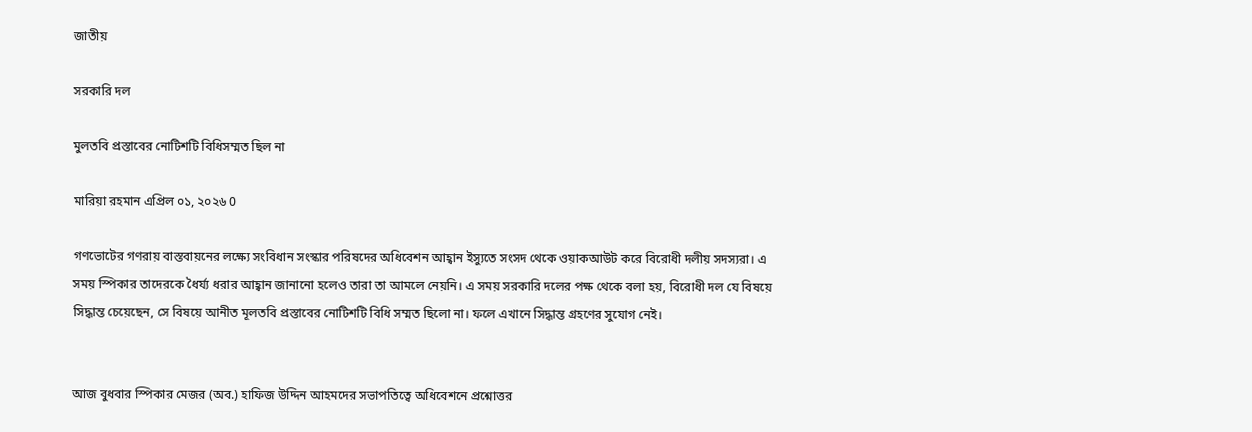জাতীয়

সরকারি দল

মুলতবি প্রস্তাবের নোটিশটি বিধিসম্মত ছিল না

মারিয়া রহমান এপ্রিল ০১, ২০২৬ 0

গণভোটের গণরায় বাস্তবায়নের লক্ষ্যে সংবিধান সংস্কার পরিষদের অধিবেশন আহ্বান ইস্যুতে সংসদ থেকে ওয়াকআউট করে বিরোধী দলীয় সদস্যরা। এ সময় স্পিকার তাদেরকে ধৈর্য্য ধরার আহ্বান জানানো হলেও তারা তা আমলে নেয়নি। এ সময় সরকারি দলের পক্ষ থেকে বলা হয়, বিরোধী দল যে বিষয়ে সিদ্ধান্ত চেয়েছেন, সে বিষয়ে আনীত মূলতবি প্রস্তাবের নোটিশটি বিধি সম্মত ছিলো না। ফলে এখানে সিদ্ধান্ত গ্রহণের সুযোগ নেই।


আজ বুধবার স্পিকার মেজর (অব.) হাফিজ উদ্দিন আহমদের সভাপতিত্বে অধিবেশনে প্রশ্নোত্তর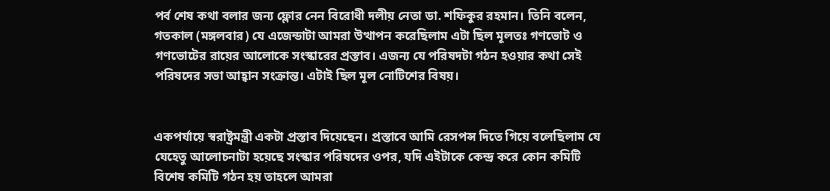পর্ব শেষ কথা বলার জন্য ফ্লোর নেন বিরোধী দলীয় নেতা ডা. শফিকুর রহমান। তিনি বলেন, গতকাল (মঙ্গলবার) যে এজেন্ডাটা আমরা উত্থাপন করেছিলাম এটা ছিল মূলতঃ গণভোট ও গণভোটের রায়ের আলোকে সংস্কারের প্রস্তাব। এজন্য যে পরিষদটা গঠন হওয়ার কথা সেই পরিষদের সভা আহ্বান সংক্রান্ত। এটাই ছিল মূল নোটিশের বিষয়।


একপর্যায়ে স্বরাষ্ট্রমন্ত্রী একটা প্রস্তাব দিয়েছেন। প্রস্তাবে আমি রেসপন্স দিতে গিয়ে বলেছিলাম যে যেহেতু আলোচনাটা হয়েছে সংস্কার পরিষদের ওপর, যদি এইটাকে কেন্দ্র করে কোন কমিটি বিশেষ কমিটি গঠন হয় তাহলে আমরা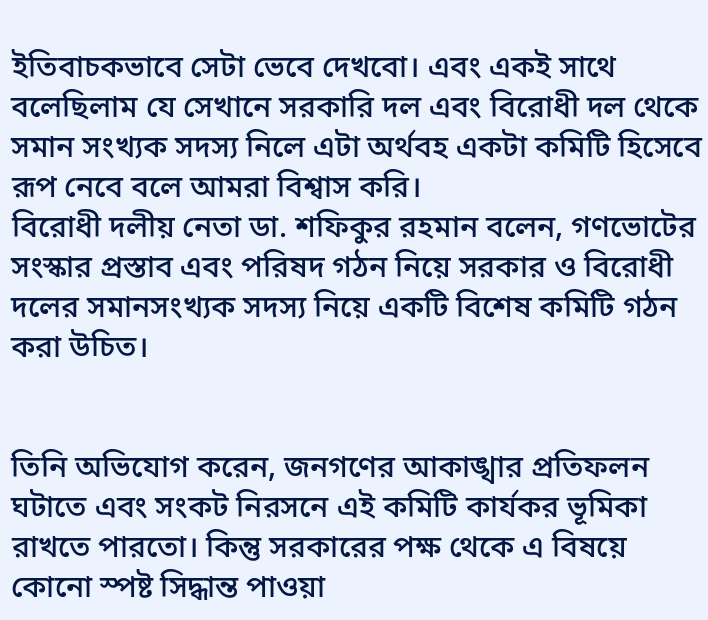ইতিবাচকভাবে সেটা ভেবে দেখবো। এবং একই সাথে বলেছিলাম যে সেখানে সরকারি দল এবং বিরোধী দল থেকে সমান সংখ্যক সদস্য নিলে এটা অর্থবহ একটা কমিটি হিসেবে রূপ নেবে বলে আমরা বিশ্বাস করি।
বিরোধী দলীয় নেতা ডা. শফিকুর রহমান বলেন, গণভোটের সংস্কার প্রস্তাব এবং পরিষদ গঠন নিয়ে সরকার ও বিরোধী দলের সমানসংখ্যক সদস্য নিয়ে একটি বিশেষ কমিটি গঠন করা উচিত।


তিনি অভিযোগ করেন, জনগণের আকাঙ্খার প্রতিফলন ঘটাতে এবং সংকট নিরসনে এই কমিটি কার্যকর ভূমিকা রাখতে পারতো। কিন্তু সরকারের পক্ষ থেকে এ বিষয়ে কোনো স্পষ্ট সিদ্ধান্ত পাওয়া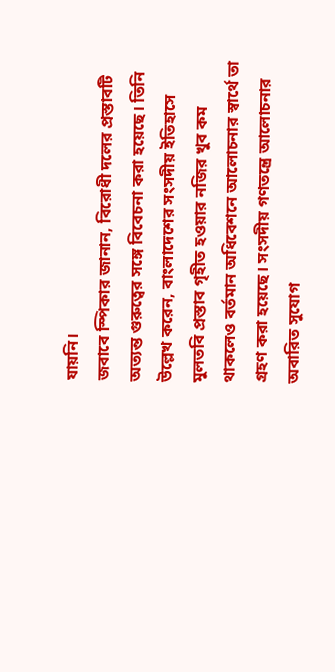যায়নি।
জবাবে স্পিকার জানান, বিরোধী দলের প্রস্তাবটি অত্যন্ত গুরুত্বের সঙ্গে বিবেচনা করা হয়েছে। তিনি উল্লেখ করেন, বাংলাদেশের সংসদীয় ইতিহাসে মুলতবি প্রস্তাব গৃহীত হওয়ার নজির খুব কম থাকলেও বর্তমান অধিবেশনে আলোচনার স্বার্থে তা গ্রহণ করা হয়েছে। সংসদীয় গণতন্ত্রে আলোচনার অবারিত সুযোগ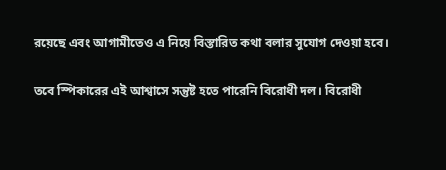রয়েছে এবং আগামীতেও এ নিয়ে বিস্তারিত কথা বলার সুযোগ দেওয়া হবে।

তবে স্পিকারের এই আশ্বাসে সন্তুষ্ট হতে পারেনি বিরোধী দল। বিরোধী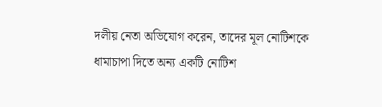দলীয় নেতা অভিযোগ করেন, তাদের মূল নোটিশকে ধামাচাপা দিতে অন্য একটি নোটিশ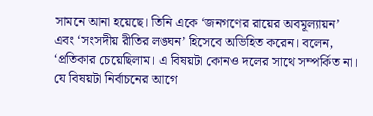সামনে আনা হয়েছে। তিনি একে ‘জনগণের রায়ের অবমূল্যায়ন’ এবং ‘সংসদীয় রীতির লঙ্ঘন’ হিসেবে অভিহিত করেন। বলেন, ‘প্রতিকার চেয়েছিলাম। এ বিষয়টা কোনও দলের সাথে সম্পর্কিত না। যে বিষয়টা নির্বাচনের আগে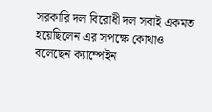সরকারি দল বিরোধী দল সবাই একমত হয়েছিলেন এর সপক্ষে কোথাও বলেছেন ক্যাম্পেইন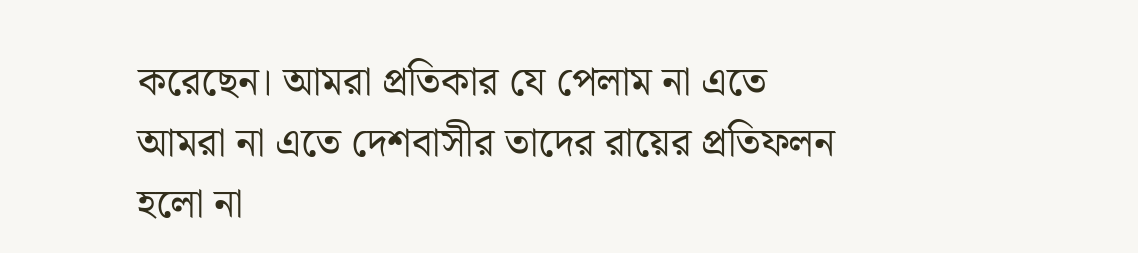করেছেন। আমরা প্রতিকার যে পেলাম না এতে আমরা না এতে দেশবাসীর তাদের রায়ের প্রতিফলন হলো না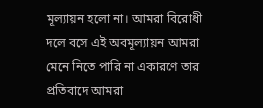মূল্যায়ন হলো না। আমরা বিরোধী দলে বসে এই অবমূল্যায়ন আমরা মেনে নিতে পারি না একারণে তার প্রতিবাদে আমরা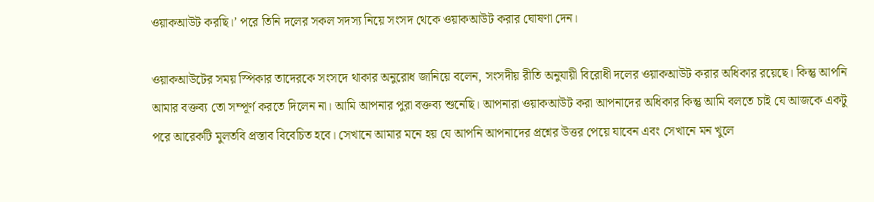ওয়াকআউট করছি।’ পরে তিনি দলের সকল সদস্য নিয়ে সংসদ থেকে ওয়াকআউট করার ঘোষণা দেন।

ওয়াকআউটের সময় স্পিকার তাদেরকে সংসদে থাকার অনুরোধ জানিয়ে বলেন, সংসদীয় রীতি অনুযায়ী বিরোধী দলের ওয়াকআউট করার অধিকার রয়েছে। কিন্তু আপনি আমার বক্তব্য তো সম্পূর্ণ করতে দিলেন না। আমি আপনার পুরা বক্তব্য শুনেছি। আপনারা ওয়াকআউট করা আপনাদের অধিকার কিন্তু আমি বলতে চাই যে আজকে একটু পরে আরেকটি মুলতবি প্রস্তাব বিবেচিত হবে। সেখানে আমার মনে হয় যে আপনি আপনাদের প্রশ্নের উত্তর পেয়ে যাবেন এবং সেখানে মন খুলে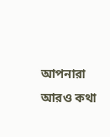আপনারা আরও কথা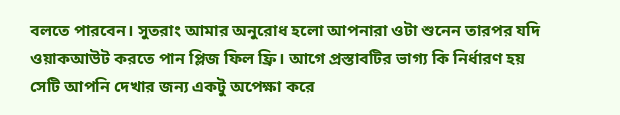বলতে পারবেন। সুতরাং আমার অনুরোধ হলো আপনারা ওটা শুনেন তারপর যদি ওয়াকআউট করতে পান প্লিজ ফিল ফ্রি। আগে প্রস্তাবটির ভাগ্য কি নির্ধারণ হয় সেটি আপনি দেখার জন্য একটু অপেক্ষা করে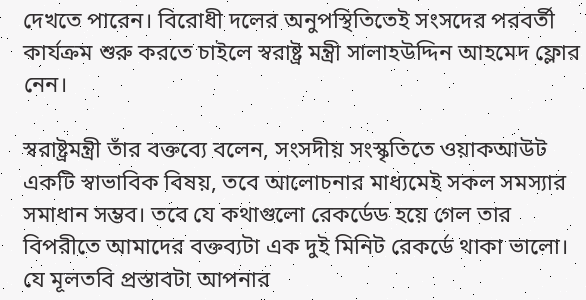দেখতে পারেন। বিরোধী দলের অনুপস্থিতিতেই সংসদের পরবর্তী কার্যক্রম শুরু করতে চাইলে স্বরাষ্ট্র মন্ত্রী সালাহউদ্দিন আহমেদ ফ্লোর নেন।

স্বরাষ্ট্রমন্ত্রী তাঁর বক্তব্যে বলেন, সংসদীয় সংস্কৃতিতে ওয়াকআউট একটি স্বাভাবিক বিষয়, তবে আলোচনার মাধ্যমেই সকল সমস্যার সমাধান সম্ভব। তবে যে কথাগুলো রেকর্ডেড হয়ে গেল তার বিপরীতে আমাদের বক্তব্যটা এক দুই মিনিট রেকর্ডে থাকা ভালো। যে মূলতবি প্রস্তাবটা আপনার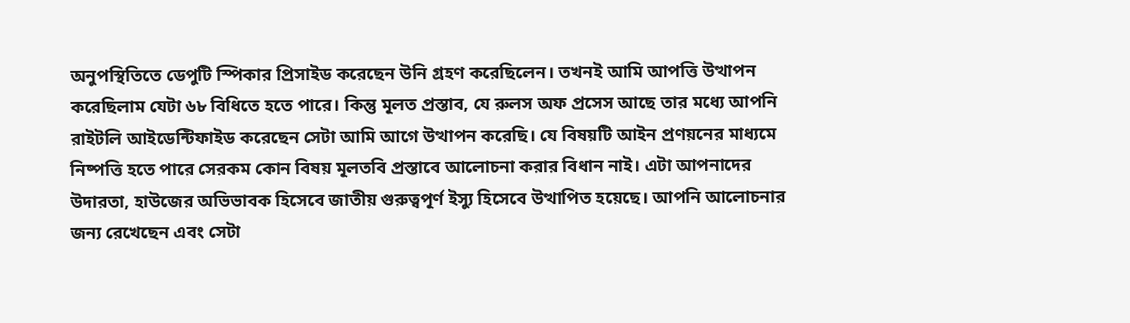অনুপস্থিতিতে ডেপুটি স্পিকার প্রিসাইড করেছেন উনি গ্রহণ করেছিলেন। তখনই আমি আপত্তি উত্থাপন করেছিলাম যেটা ৬৮ বিধিতে হতে পারে। কিন্তু মূলত প্রস্তাব, যে রুলস অফ প্রসেস আছে তার মধ্যে আপনি রাইটলি আইডেন্টিফাইড করেছেন সেটা আমি আগে উত্থাপন করেছি। যে বিষয়টি আইন প্রণয়নের মাধ্যমে নিষ্পত্তি হতে পারে সেরকম কোন বিষয় মূলতবি প্রস্তাবে আলোচনা করার বিধান নাই। এটা আপনাদের উদারতা, হাউজের অভিভাবক হিসেবে জাতীয় গুরুত্বপূর্ণ ইস্যু হিসেবে উত্থাপিত হয়েছে। আপনি আলোচনার জন্য রেখেছেন এবং সেটা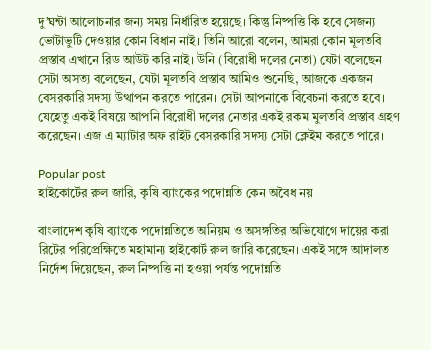দু’ঘন্টা আলোচনার জন্য সময় নির্ধারিত হয়েছে। কিন্তু নিষ্পত্তি কি হবে সেজন্য ভোটাভুটি দেওয়ার কোন বিধান নাই। তিনি আরো বলেন, আমরা কোন মূলতবি প্রস্তাব এখানে রিড আউট করি নাই। উনি (বিরোধী দলের নেতা) যেটা বলেছেন সেটা অসত্য বলেছেন, যেটা মূলতবি প্রস্তাব আমিও শুনেছি, আজকে একজন বেসরকারি সদস্য উত্থাপন করতে পারেন। সেটা আপনাকে বিবেচনা করতে হবে। যেহেতু একই বিষয়ে আপনি বিরোধী দলের নেতার একই রকম মুলতবি প্রস্তাব গ্রহণ করেছেন। এজ এ ম্যাটার অফ রাইট বেসরকারি সদস্য সেটা ক্লেইম করতে পারে।

Popular post
হাইকোর্টের রুল জারি, কৃষি ব্যাংকের পদোন্নতি কেন অবৈধ নয়

বাংলাদেশ কৃষি ব্যাংকে পদোন্নতিতে অনিয়ম ও অসঙ্গতির অভিযোগে দায়ের করা রিটের পরিপ্রেক্ষিতে মহামান্য হাইকোর্ট রুল জারি করেছেন। একই সঙ্গে আদালত নির্দেশ দিয়েছেন, রুল নিষ্পত্তি না হওয়া পর্যন্ত পদোন্নতি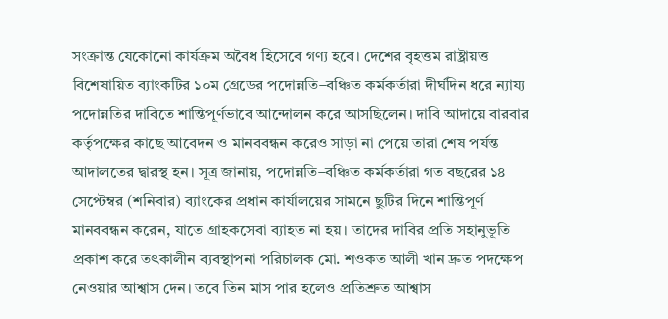সংক্রান্ত যেকোনো কার্যক্রম অবৈধ হিসেবে গণ্য হবে। দেশের বৃহত্তম রাষ্ট্রায়ত্ত বিশেষায়িত ব্যাংকটির ১০ম গ্রেডের পদোন্নতি–বঞ্চিত কর্মকর্তারা দীর্ঘদিন ধরে ন্যায্য পদোন্নতির দাবিতে শান্তিপূর্ণভাবে আন্দোলন করে আসছিলেন। দাবি আদায়ে বারবার কর্তৃপক্ষের কাছে আবেদন ও মানববন্ধন করেও সাড়া না পেয়ে তারা শেষ পর্যন্ত আদালতের দ্বারস্থ হন। সূত্র জানায়, পদোন্নতি–বঞ্চিত কর্মকর্তারা গত বছরের ১৪ সেপ্টেম্বর (শনিবার) ব্যাংকের প্রধান কার্যালয়ের সামনে ছুটির দিনে শান্তিপূর্ণ মানববন্ধন করেন, যাতে গ্রাহকসেবা ব্যাহত না হয়। তাদের দাবির প্রতি সহানুভূতি প্রকাশ করে তৎকালীন ব্যবস্থাপনা পরিচালক মো. শওকত আলী খান দ্রুত পদক্ষেপ নেওয়ার আশ্বাস দেন। তবে তিন মাস পার হলেও প্রতিশ্রুত আশ্বাস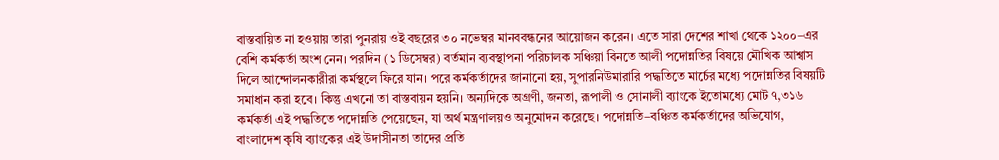বাস্তবায়িত না হওয়ায় তারা পুনরায় ওই বছরের ৩০ নভেম্বর মানববন্ধনের আয়োজন করেন। এতে সারা দেশের শাখা থেকে ১২০০–এর বেশি কর্মকর্তা অংশ নেন। পরদিন (১ ডিসেম্বর) বর্তমান ব্যবস্থাপনা পরিচালক সঞ্চিয়া বিনতে আলী পদোন্নতির বিষয়ে মৌখিক আশ্বাস দিলে আন্দোলনকারীরা কর্মস্থলে ফিরে যান। পরে কর্মকর্তাদের জানানো হয়, সুপারনিউমারারি পদ্ধতিতে মার্চের মধ্যে পদোন্নতির বিষয়টি সমাধান করা হবে। কিন্তু এখনো তা বাস্তবায়ন হয়নি। অন্যদিকে অগ্রণী, জনতা, রূপালী ও সোনালী ব্যাংকে ইতোমধ্যে মোট ৭,৩১৬ কর্মকর্তা এই পদ্ধতিতে পদোন্নতি পেয়েছেন, যা অর্থ মন্ত্রণালয়ও অনুমোদন করেছে। পদোন্নতি–বঞ্চিত কর্মকর্তাদের অভিযোগ, বাংলাদেশ কৃষি ব্যাংকের এই উদাসীনতা তাদের প্রতি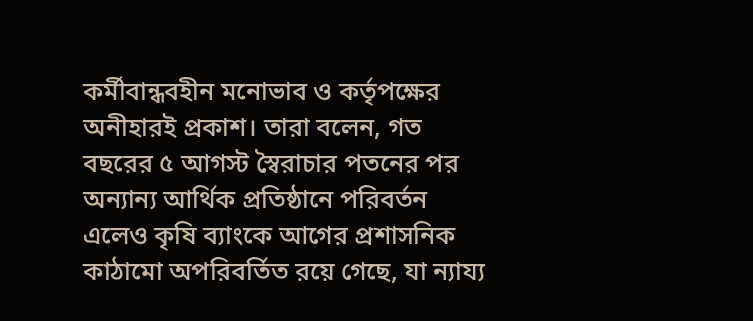কর্মীবান্ধবহীন মনোভাব ও কর্তৃপক্ষের অনীহারই প্রকাশ। তারা বলেন, গত বছরের ৫ আগস্ট স্বৈরাচার পতনের পর অন্যান্য আর্থিক প্রতিষ্ঠানে পরিবর্তন এলেও কৃষি ব্যাংকে আগের প্রশাসনিক কাঠামো অপরিবর্তিত রয়ে গেছে, যা ন্যায্য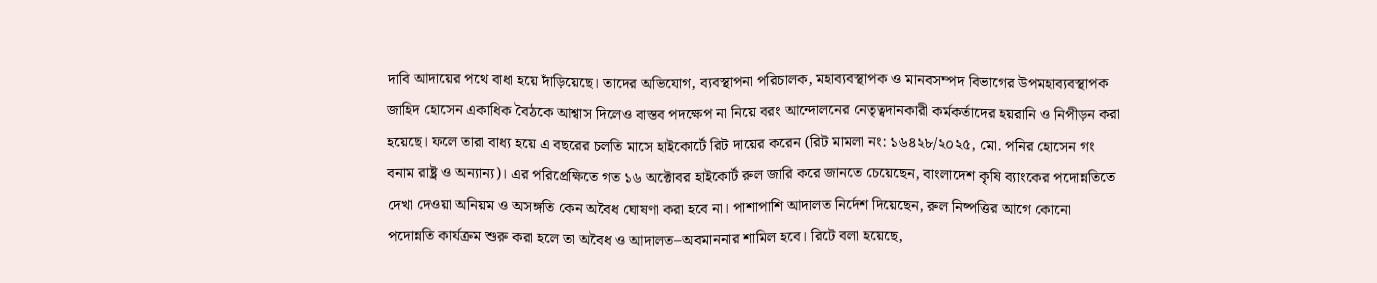দাবি আদায়ের পথে বাধা হয়ে দাঁড়িয়েছে। তাদের অভিযোগ, ব্যবস্থাপনা পরিচালক, মহাব্যবস্থাপক ও মানবসম্পদ বিভাগের উপমহাব্যবস্থাপক জাহিদ হোসেন একাধিক বৈঠকে আশ্বাস দিলেও বাস্তব পদক্ষেপ না নিয়ে বরং আন্দোলনের নেতৃত্বদানকারী কর্মকর্তাদের হয়রানি ও নিপীড়ন করা হয়েছে। ফলে তারা বাধ্য হয়ে এ বছরের চলতি মাসে হাইকোর্টে রিট দায়ের করেন (রিট মামলা নং: ১৬৪২৮/২০২৫, মো. পনির হোসেন গং বনাম রাষ্ট্র ও অন্যান্য)। এর পরিপ্রেক্ষিতে গত ১৬ অক্টোবর হাইকোর্ট রুল জারি করে জানতে চেয়েছেন, বাংলাদেশ কৃষি ব্যাংকের পদোন্নতিতে দেখা দেওয়া অনিয়ম ও অসঙ্গতি কেন অবৈধ ঘোষণা করা হবে না। পাশাপাশি আদালত নির্দেশ দিয়েছেন, রুল নিষ্পত্তির আগে কোনো পদোন্নতি কার্যক্রম শুরু করা হলে তা অবৈধ ও আদালত–অবমাননার শামিল হবে। রিটে বলা হয়েছে,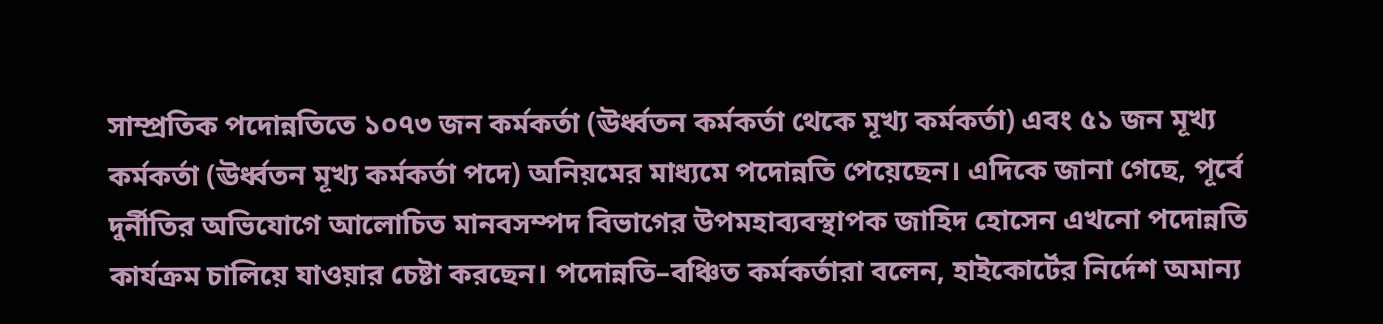সাম্প্রতিক পদোন্নতিতে ১০৭৩ জন কর্মকর্তা (ঊর্ধ্বতন কর্মকর্তা থেকে মূখ্য কর্মকর্তা) এবং ৫১ জন মূখ্য কর্মকর্তা (ঊর্ধ্বতন মূখ্য কর্মকর্তা পদে) অনিয়মের মাধ্যমে পদোন্নতি পেয়েছেন। এদিকে জানা গেছে, পূর্বে দুর্নীতির অভিযোগে আলোচিত মানবসম্পদ বিভাগের উপমহাব্যবস্থাপক জাহিদ হোসেন এখনো পদোন্নতি কার্যক্রম চালিয়ে যাওয়ার চেষ্টা করছেন। পদোন্নতি–বঞ্চিত কর্মকর্তারা বলেন, হাইকোর্টের নির্দেশ অমান্য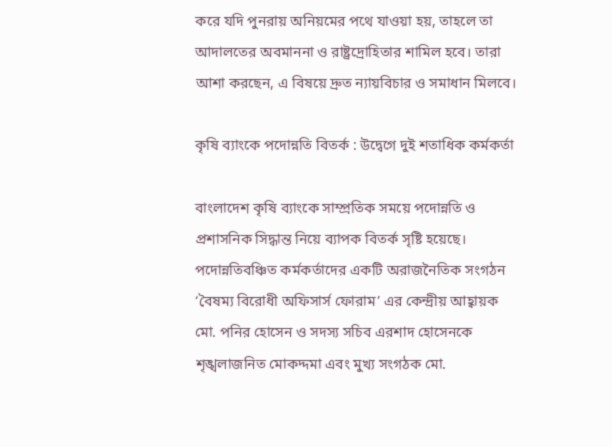করে যদি পুনরায় অনিয়মের পথে যাওয়া হয়, তাহলে তা আদালতের অবমাননা ও রাষ্ট্রদ্রোহিতার শামিল হবে। তারা আশা করছেন, এ বিষয়ে দ্রুত ন্যায়বিচার ও সমাধান মিলবে।

কৃষি ব্যাংকে পদোন্নতি বিতর্ক : উদ্বেগে দুই শতাধিক কর্মকর্তা

বাংলাদেশ কৃষি ব্যাংকে সাম্প্রতিক সময়ে পদোন্নতি ও প্রশাসনিক সিদ্ধান্ত নিয়ে ব্যাপক বিতর্ক সৃষ্টি হয়েছে। পদোন্নতিবঞ্চিত কর্মকর্তাদের একটি অরাজনৈতিক সংগঠন ‘বৈষম্য বিরোধী অফিসার্স ফোরাম’ এর কেন্দ্রীয় আহ্বায়ক মো. পনির হোসেন ও সদস্য সচিব এরশাদ হোসেনকে শৃঙ্খলাজনিত মোকদ্দমা এবং মুখ্য সংগঠক মো.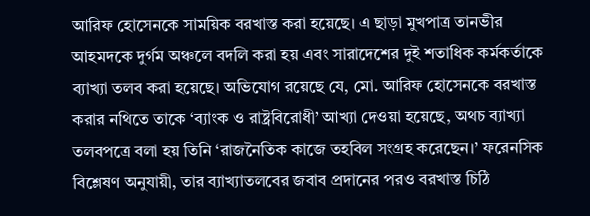আরিফ হোসেনকে সাময়িক বরখাস্ত করা হয়েছে। এ ছাড়া মুখপাত্র তানভীর আহমদকে দুর্গম অঞ্চলে বদলি করা হয় এবং সারাদেশের দুই শতাধিক কর্মকর্তাকে ব্যাখ্যা তলব করা হয়েছে। অভিযোগ রয়েছে যে, মো. আরিফ হোসেনকে বরখাস্ত করার নথিতে তাকে ‘ব্যাংক ও রাষ্ট্রবিরোধী’ আখ্যা দেওয়া হয়েছে, অথচ ব্যাখ্যা তলবপত্রে বলা হয় তিনি ‘রাজনৈতিক কাজে তহবিল সংগ্রহ করেছেন।’ ফরেনসিক বিশ্লেষণ অনুযায়ী, তার ব্যাখ্যাতলবের জবাব প্রদানের পরও বরখাস্ত চিঠি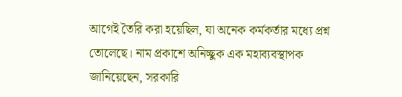আগেই তৈরি করা হয়েছিল, যা অনেক কর্মকর্তার মধ্যে প্রশ্ন তোলেছে। নাম প্রকাশে অনিচ্ছুক এক মহাব্যবস্থাপক জানিয়েছেন, সরকারি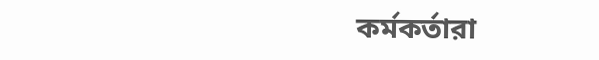কর্মকর্তারা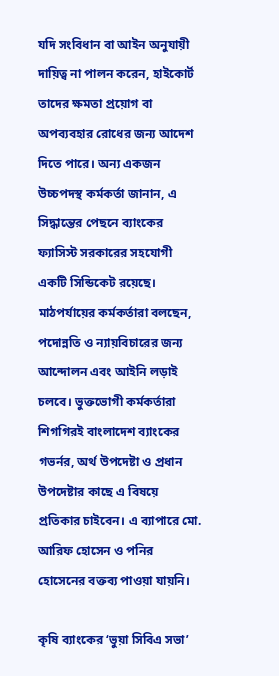যদি সংবিধান বা আইন অনুযায়ী দায়িত্ব না পালন করেন, হাইকোর্ট তাদের ক্ষমতা প্রয়োগ বা অপব্যবহার রোধের জন্য আদেশ দিতে পারে। অন্য একজন উচ্চপদস্থ কর্মকর্তা জানান, এ সিদ্ধান্তের পেছনে ব্যাংকের ফ্যাসিস্ট সরকারের সহযোগী একটি সিন্ডিকেট রয়েছে। মাঠপর্যায়ের কর্মকর্তারা বলছেন, পদোন্নতি ও ন্যায়বিচারের জন্য আন্দোলন এবং আইনি লড়াই চলবে। ভুক্তভোগী কর্মকর্তারা শিগগিরই বাংলাদেশ ব্যাংকের গভর্নর, অর্থ উপদেষ্টা ও প্রধান উপদেষ্টার কাছে এ বিষয়ে প্রতিকার চাইবেন। এ ব্যাপারে মো. আরিফ হোসেন ও পনির হোসেনের বক্তব্য পাওয়া যায়নি।

কৃষি ব্যাংকের ‘ভুয়া সিবিএ সভা’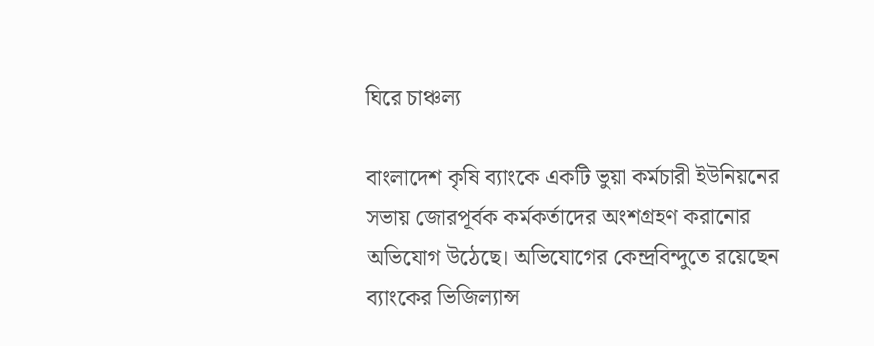ঘিরে চাঞ্চল্য

বাংলাদেশ কৃষি ব্যাংকে একটি ভুয়া কর্মচারী ইউনিয়নের সভায় জোরপূর্বক কর্মকর্তাদের অংশগ্রহণ করানোর অভিযোগ উঠেছে। অভিযোগের কেন্দ্রবিন্দুতে রয়েছেন ব্যাংকের ভিজিল্যান্স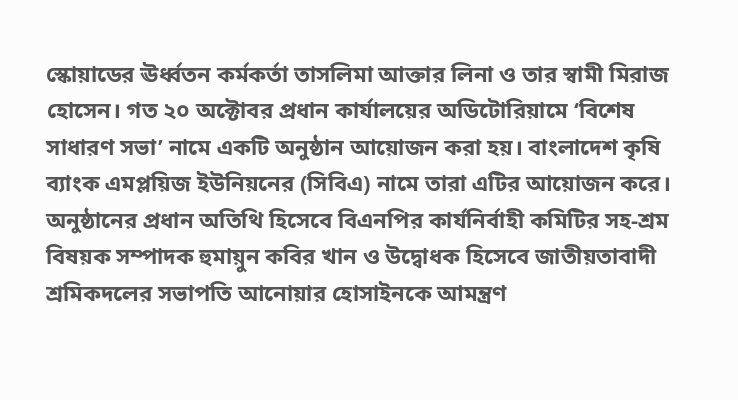স্কোয়াডের ঊর্ধ্বতন কর্মকর্তা তাসলিমা আক্তার লিনা ও তার স্বামী মিরাজ হোসেন। গত ২০ অক্টোবর প্রধান কার্যালয়ের অডিটোরিয়ামে ‘বিশেষ সাধারণ সভা’ নামে একটি অনুষ্ঠান আয়োজন করা হয়। বাংলাদেশ কৃষি ব্যাংক এমপ্লয়িজ ইউনিয়নের (সিবিএ) নামে তারা এটির আয়োজন করে।  অনুষ্ঠানের প্রধান অতিথি হিসেবে বিএনপির কার্যনির্বাহী কমিটির সহ-শ্রম বিষয়ক সম্পাদক হুমায়ুন কবির খান ও উদ্বোধক হিসেবে জাতীয়তাবাদী শ্রমিকদলের সভাপতি আনোয়ার হোসাইনকে আমন্ত্রণ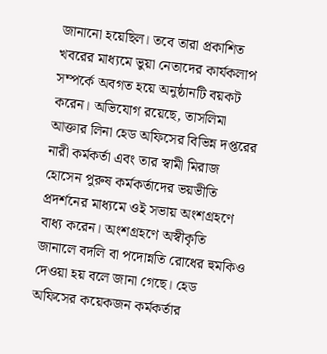জানানো হয়েছিল। তবে তারা প্রকাশিত খবরের মাধ্যমে ভুয়া নেতাদের কার্যকলাপ সম্পর্কে অবগত হয়ে অনুষ্ঠানটি বয়কট করেন। অভিযোগ রয়েছে, তাসলিমা আক্তার লিনা হেড অফিসের বিভিন্ন দপ্তরের নারী কর্মকর্তা এবং তার স্বামী মিরাজ হোসেন পুরুষ কর্মকর্তাদের ভয়ভীতি প্রদর্শনের মাধ্যমে ওই সভায় অংশগ্রহণে বাধ্য করেন। অংশগ্রহণে অস্বীকৃতি জানালে বদলি বা পদোন্নতি রোধের হুমকিও দেওয়া হয় বলে জানা গেছে। হেড অফিসের কয়েকজন কর্মকর্তার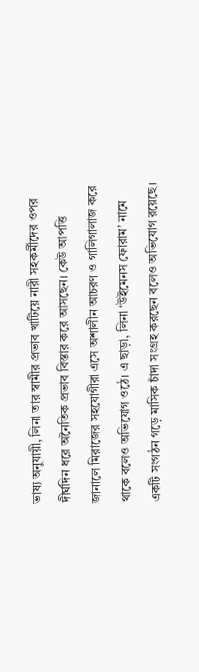ভাষ্য অনুযায়ী, লিনা তার স্বামীর প্রভাব খাটিয়ে নারী সহকর্মীদের ওপর দীর্ঘদিন ধরে অনৈতিক প্রভাব বিস্তার করে আসছেন। কেউ আপত্তি জানালে মিরাজের সহযোগীরা এসে অশালীন আচরণ ও গালিগালাজ করে থাকে বলেও অভিযোগ ওঠে। এ ছাড়া, লিনা ‘উইমেনস ফোরাম’ নামে একটি সংগঠন গড়ে মাসিক চাঁদা সংগ্রহ করছেন বলেও অভিযোগ রয়েছে।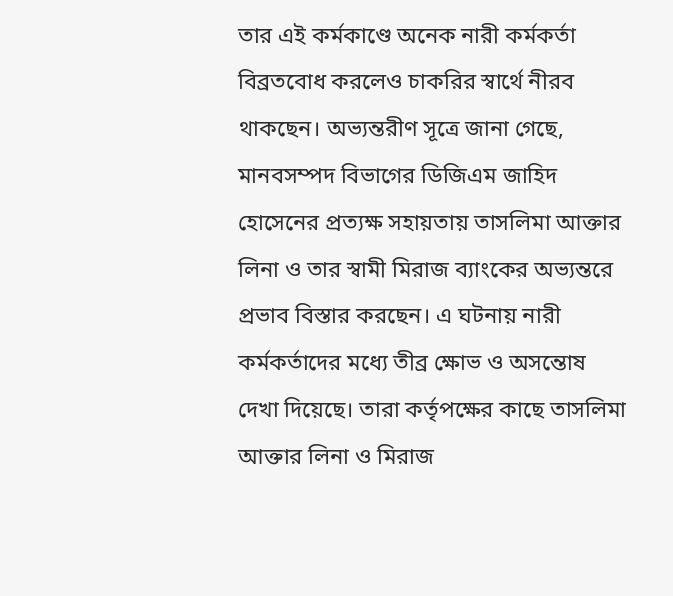তার এই কর্মকাণ্ডে অনেক নারী কর্মকর্তা বিব্রতবোধ করলেও চাকরির স্বার্থে নীরব থাকছেন। অভ্যন্তরীণ সূত্রে জানা গেছে, মানবসম্পদ বিভাগের ডিজিএম জাহিদ হোসেনের প্রত্যক্ষ সহায়তায় তাসলিমা আক্তার লিনা ও তার স্বামী মিরাজ ব্যাংকের অভ্যন্তরে প্রভাব বিস্তার করছেন। এ ঘটনায় নারী কর্মকর্তাদের মধ্যে তীব্র ক্ষোভ ও অসন্তোষ দেখা দিয়েছে। তারা কর্তৃপক্ষের কাছে তাসলিমা আক্তার লিনা ও মিরাজ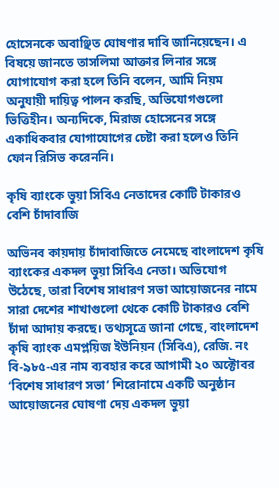হোসেনকে অবাঞ্ছিত ঘোষণার দাবি জানিয়েছেন। এ বিষয়ে জানতে তাসলিমা আক্তার লিনার সঙ্গে যোগাযোগ করা হলে তিনি বলেন, আমি নিয়ম অনুযায়ী দায়িত্ব পালন করছি, অভিযোগগুলো ভিত্তিহীন। অন্যদিকে, মিরাজ হোসেনের সঙ্গে একাধিকবার যোগাযোগের চেষ্টা করা হলেও তিনি ফোন রিসিভ করেননি।

কৃষি ব্যাংকে ভুয়া সিবিএ নেতাদের কোটি টাকারও বেশি চাঁদাবাজি

অভিনব কায়দায় চাঁদাবাজিতে নেমেছে বাংলাদেশ কৃষি ব্যাংকের একদল ভুয়া সিবিএ নেতা। অভিযোগ উঠেছে, তারা বিশেষ সাধারণ সভা আয়োজনের নামে সারা দেশের শাখাগুলো থেকে কোটি টাকারও বেশি চাঁদা আদায় করছে। তথ্যসূত্রে জানা গেছে, বাংলাদেশ কৃষি ব্যাংক এমপ্লয়িজ ইউনিয়ন (সিবিএ), রেজি. নং বি-৯৮৫-এর নাম ব্যবহার করে আগামী ২০ অক্টোবর ‘বিশেষ সাধারণ সভা’ শিরোনামে একটি অনুষ্ঠান আয়োজনের ঘোষণা দেয় একদল ভুয়া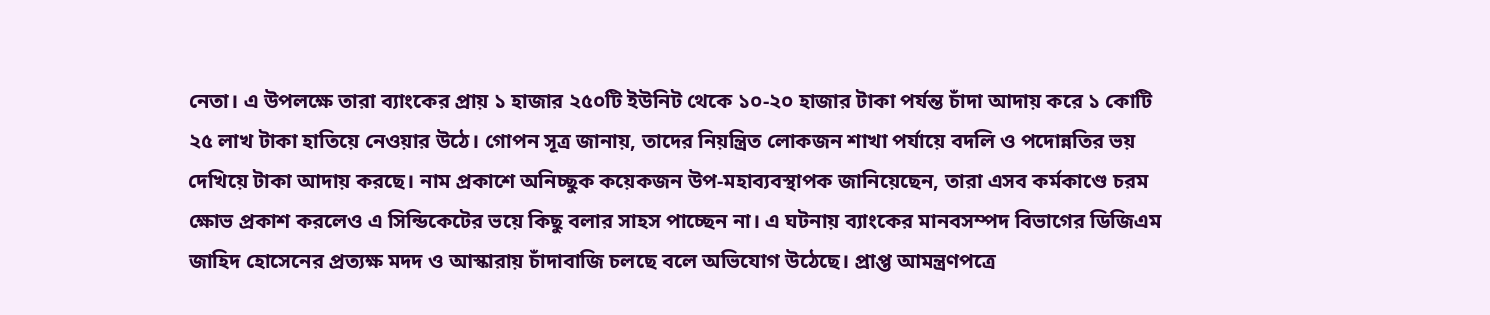নেতা। এ উপলক্ষে তারা ব্যাংকের প্রায় ১ হাজার ২৫০টি ইউনিট থেকে ১০-২০ হাজার টাকা পর্যন্ত চাঁদা আদায় করে ১ কোটি ২৫ লাখ টাকা হাতিয়ে নেওয়ার উঠে। গোপন সূত্র জানায়, তাদের নিয়ন্ত্রিত লোকজন শাখা পর্যায়ে বদলি ও পদোন্নতির ভয় দেখিয়ে টাকা আদায় করছে। নাম প্রকাশে অনিচ্ছুক কয়েকজন উপ-মহাব্যবস্থাপক জানিয়েছেন, তারা এসব কর্মকাণ্ডে চরম ক্ষোভ প্রকাশ করলেও এ সিন্ডিকেটের ভয়ে কিছু বলার সাহস পাচ্ছেন না। এ ঘটনায় ব্যাংকের মানবসম্পদ বিভাগের ডিজিএম জাহিদ হোসেনের প্রত্যক্ষ মদদ ও আস্কারায় চাঁদাবাজি চলছে বলে অভিযোগ উঠেছে। প্রাপ্ত আমন্ত্রণপত্রে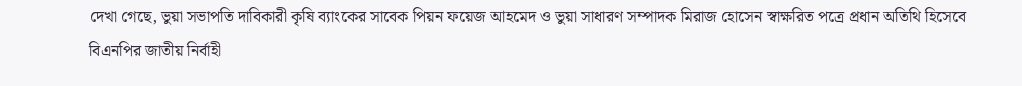দেখা গেছে, ভুয়া সভাপতি দাবিকারী কৃষি ব্যাংকের সাবেক পিয়ন ফয়েজ আহমেদ ও ভুয়া সাধারণ সম্পাদক মিরাজ হোসেন স্বাক্ষরিত পত্রে প্রধান অতিথি হিসেবে বিএনপির জাতীয় নির্বাহী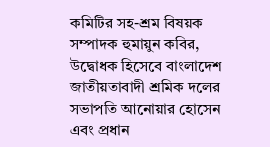কমিটির সহ-শ্রম বিষয়ক সম্পাদক হুমায়ুন কবির, উদ্বোধক হিসেবে বাংলাদেশ জাতীয়তাবাদী শ্রমিক দলের সভাপতি আনোয়ার হোসেন এবং প্রধান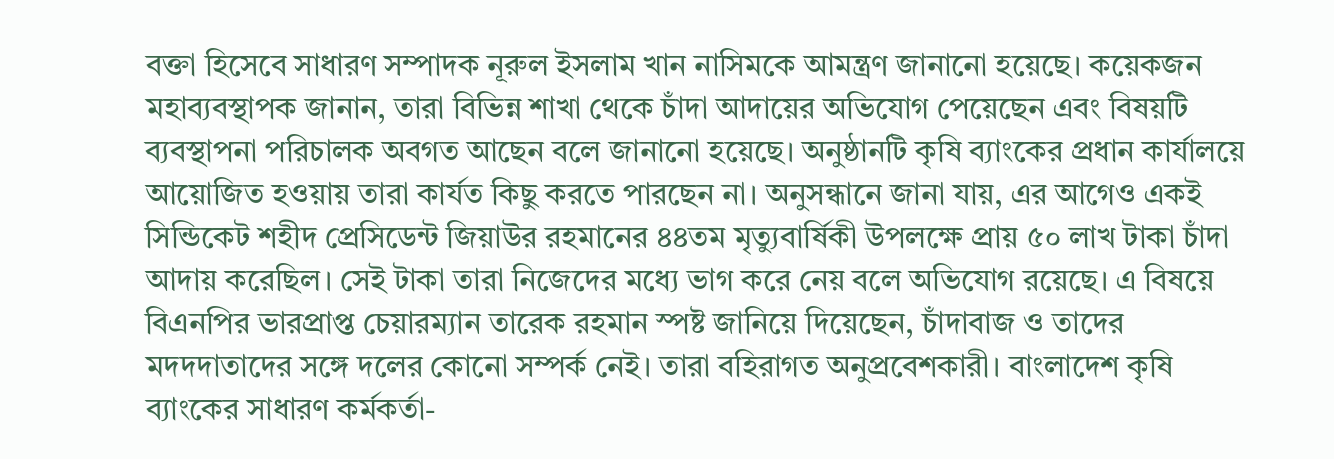বক্তা হিসেবে সাধারণ সম্পাদক নূরুল ইসলাম খান নাসিমকে আমন্ত্রণ জানানো হয়েছে। কয়েকজন মহাব্যবস্থাপক জানান, তারা বিভিন্ন শাখা থেকে চাঁদা আদায়ের অভিযোগ পেয়েছেন এবং বিষয়টি ব্যবস্থাপনা পরিচালক অবগত আছেন বলে জানানো হয়েছে। অনুষ্ঠানটি কৃষি ব্যাংকের প্রধান কার্যালয়ে আয়োজিত হওয়ায় তারা কার্যত কিছু করতে পারছেন না। অনুসন্ধানে জানা যায়, এর আগেও একই সিন্ডিকেট শহীদ প্রেসিডেন্ট জিয়াউর রহমানের ৪৪তম মৃত্যুবার্ষিকী উপলক্ষে প্রায় ৫০ লাখ টাকা চাঁদা আদায় করেছিল। সেই টাকা তারা নিজেদের মধ্যে ভাগ করে নেয় বলে অভিযোগ রয়েছে। এ বিষয়ে বিএনপির ভারপ্রাপ্ত চেয়ারম্যান তারেক রহমান স্পষ্ট জানিয়ে দিয়েছেন, চাঁদাবাজ ও তাদের মদদদাতাদের সঙ্গে দলের কোনো সম্পর্ক নেই। তারা বহিরাগত অনুপ্রবেশকারী। বাংলাদেশ কৃষি ব্যাংকের সাধারণ কর্মকর্তা-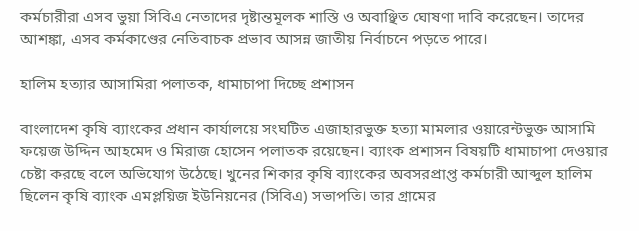কর্মচারীরা এসব ভুয়া সিবিএ নেতাদের দৃষ্টান্তমূলক শাস্তি ও অবাঞ্ছিত ঘোষণা দাবি করেছেন। তাদের আশঙ্কা, এসব কর্মকাণ্ডের নেতিবাচক প্রভাব আসন্ন জাতীয় নির্বাচনে পড়তে পারে।

হালিম হত্যার আসামিরা পলাতক, ধামাচাপা দিচ্ছে প্রশাসন

বাংলাদেশ কৃষি ব্যাংকের প্রধান কার্যালয়ে সংঘটিত এজাহারভুক্ত হত্যা মামলার ওয়ারেন্টভুক্ত আসামি ফয়েজ উদ্দিন আহমেদ ও মিরাজ হোসেন পলাতক রয়েছেন। ব্যাংক প্রশাসন বিষয়টি ধামাচাপা দেওয়ার চেষ্টা করছে বলে অভিযোগ উঠেছে। খুনের শিকার কৃষি ব্যাংকের অবসরপ্রাপ্ত কর্মচারী আব্দুল হালিম ছিলেন কৃষি ব্যাংক এমপ্লয়িজ ইউনিয়নের (সিবিএ) সভাপতি। তার গ্রামের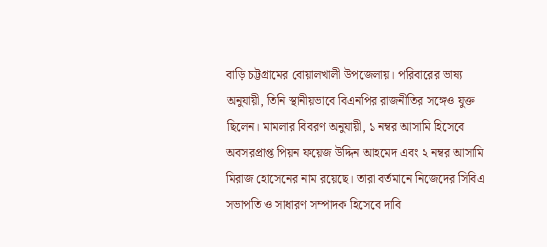বাড়ি চট্টগ্রামের বোয়ালখালী উপজেলায়। পরিবারের ভাষ্য অনুযায়ী, তিনি স্থানীয়ভাবে বিএনপির রাজনীতির সঙ্গেও যুক্ত ছিলেন। মামলার বিবরণ অনুযায়ী, ১ নম্বর আসামি হিসেবে অবসরপ্রাপ্ত পিয়ন ফয়েজ উদ্দিন আহমেদ এবং ২ নম্বর আসামি মিরাজ হোসেনের নাম রয়েছে। তারা বর্তমানে নিজেদের সিবিএ সভাপতি ও সাধারণ সম্পাদক হিসেবে দাবি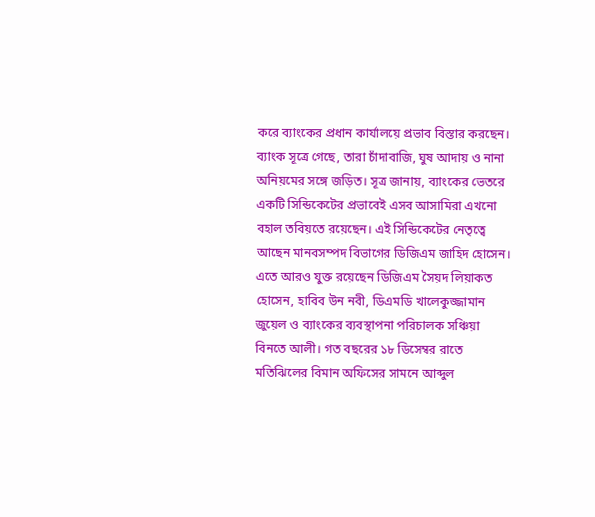করে ব্যাংকের প্রধান কার্যালয়ে প্রভাব বিস্তার করছেন। ব্যাংক সূত্রে গেছে, তারা চাঁদাবাজি, ঘুষ আদায় ও নানা অনিয়মের সঙ্গে জড়িত। সূত্র জানায়, ব্যাংকের ভেতরে একটি সিন্ডিকেটের প্রভাবেই এসব আসামিরা এখনো বহাল তবিয়তে রয়েছেন। এই সিন্ডিকেটের নেতৃত্বে আছেন মানবসম্পদ বিভাগের ডিজিএম জাহিদ হোসেন। এতে আরও যুক্ত রয়েছেন ডিজিএম সৈয়দ লিয়াকত হোসেন, হাবিব উন নবী, ডিএমডি খালেকুজ্জামান জুয়েল ও ব্যাংকের ব্যবস্থাপনা পরিচালক সঞ্চিয়া বিনতে আলী। গত বছরের ১৮ ডিসেম্বর রাতে মতিঝিলের বিমান অফিসের সামনে আব্দুল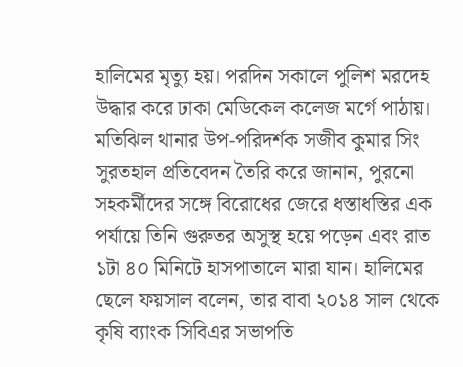হালিমের মৃত্যু হয়। পরদিন সকালে পুলিশ মরদেহ উদ্ধার করে ঢাকা মেডিকেল কলেজ মর্গে পাঠায়। মতিঝিল থানার উপ-পরিদর্শক সজীব কুমার সিং সুরতহাল প্রতিবেদন তৈরি করে জানান, পুরনো সহকর্মীদের সঙ্গে বিরোধের জেরে ধস্তাধস্তির এক পর্যায়ে তিনি গুরুতর অসুস্থ হয়ে পড়েন এবং রাত ১টা ৪০ মিনিটে হাসপাতালে মারা যান। হালিমের ছেলে ফয়সাল বলেন, তার বাবা ২০১৪ সাল থেকে কৃষি ব্যাংক সিবিএর সভাপতি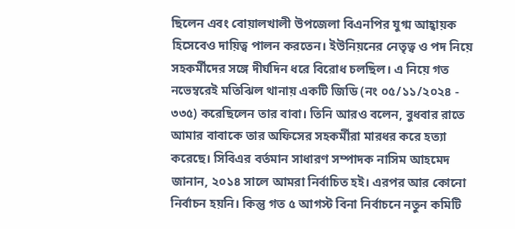ছিলেন এবং বোয়ালখালী উপজেলা বিএনপির যুগ্ম আহ্বায়ক হিসেবেও দায়িত্ব পালন করতেন। ইউনিয়নের নেতৃত্ব ও পদ নিয়ে সহকর্মীদের সঙ্গে দীর্ঘদিন ধরে বিরোধ চলছিল। এ নিয়ে গত নভেম্বরেই মতিঝিল থানায় একটি জিডি (নং ০৫/১১/২০২৪ - ৩৩৫) করেছিলেন তার বাবা। তিনি আরও বলেন, বুধবার রাতে আমার বাবাকে তার অফিসের সহকর্মীরা মারধর করে হত্যা করেছে। সিবিএর বর্তমান সাধারণ সম্পাদক নাসিম আহমেদ জানান, ২০১৪ সালে আমরা নির্বাচিত হই। এরপর আর কোনো নির্বাচন হয়নি। কিন্তু গত ৫ আগস্ট বিনা নির্বাচনে নতুন কমিটি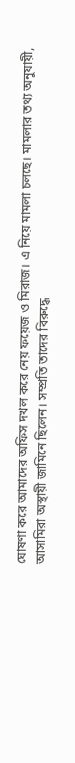ঘোষণা করে আমাদের অফিস দখল করে নেয় ফয়েজ ও মিরাজ। এ নিয়ে মামলা চলছে। মামলার তথ্য অনুযায়ী, আসামিরা অস্থায়ী জামিনে ছিলেন। সম্প্রতি তাদের বিরুদ্ধে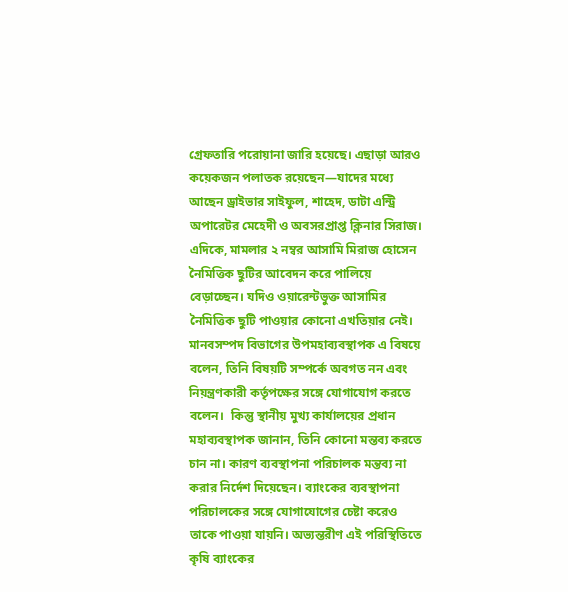গ্রেফতারি পরোয়ানা জারি হয়েছে। এছাড়া আরও কয়েকজন পলাতক রয়েছেন—যাদের মধ্যে আছেন ড্রাইভার সাইফুল, শাহেদ, ডাটা এন্ট্রি অপারেটর মেহেদী ও অবসরপ্রাপ্ত ক্লিনার সিরাজ। এদিকে, মামলার ২ নম্বর আসামি মিরাজ হোসেন নৈমিত্তিক ছুটির আবেদন করে পালিয়ে বেড়াচ্ছেন। যদিও ওয়ারেন্টভুক্ত আসামির নৈমিত্তিক ছুটি পাওয়ার কোনো এখতিয়ার নেই। মানবসম্পদ বিভাগের উপমহাব্যবস্থাপক এ বিষয়ে বলেন, তিনি বিষয়টি সম্পর্কে অবগত নন এবং নিয়ন্ত্রণকারী কর্তৃপক্ষের সঙ্গে যোগাযোগ করতে বলেন।  কিন্তু স্থানীয় মুখ্য কার্যালয়ের প্রধান মহাব্যবস্থাপক জানান, তিনি কোনো মন্তব্য করতে চান না। কারণ ব্যবস্থাপনা পরিচালক মন্তব্য না করার নির্দেশ দিয়েছেন। ব্যাংকের ব্যবস্থাপনা পরিচালকের সঙ্গে যোগাযোগের চেষ্টা করেও তাকে পাওয়া যায়নি। অভ্যন্তরীণ এই পরিস্থিতিতে কৃষি ব্যাংকের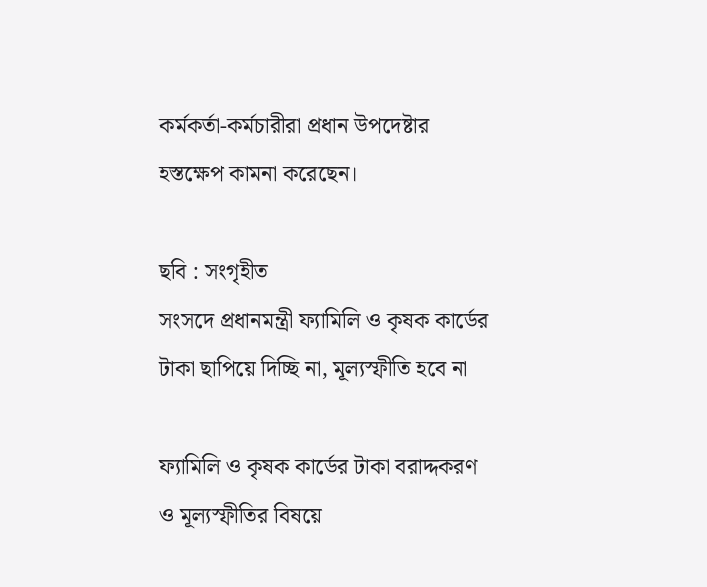কর্মকর্তা-কর্মচারীরা প্রধান উপদেষ্টার হস্তক্ষেপ কামনা করেছেন।

ছবি : সংগৃহীত
সংসদে প্রধানমন্ত্রী ফ্যামিলি ও কৃষক কার্ডের টাকা ছাপিয়ে দিচ্ছি না, মূল্যস্ফীতি হবে না

ফ্যামিলি ও কৃষক কার্ডের টাকা বরাদ্দকরণ ও মূল্যস্ফীতির বিষয়ে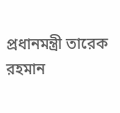প্রধানমন্ত্রী তারেক রহমান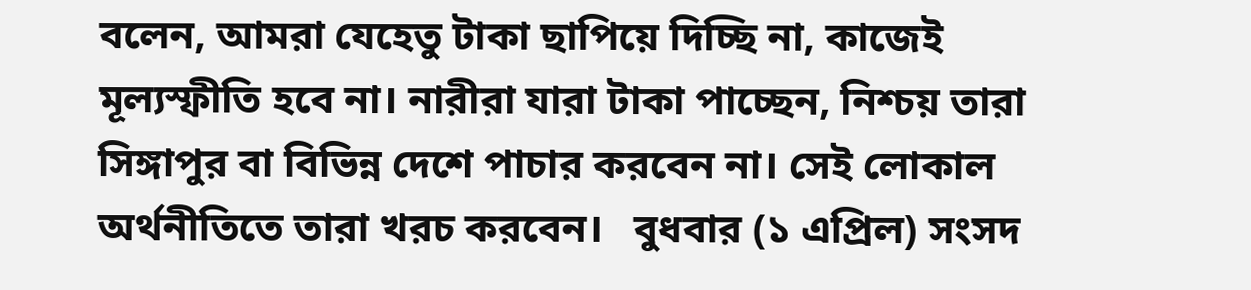বলেন, আমরা যেহেতু টাকা ছাপিয়ে দিচ্ছি না, কাজেই মূল্যস্ফীতি হবে না। নারীরা যারা টাকা পাচ্ছেন, নিশ্চয় তারা সিঙ্গাপুর বা বিভিন্ন দেশে পাচার করবেন না। সেই লোকাল অর্থনীতিতে তারা খরচ করবেন।   বুধবার (১ এপ্রিল) সংসদ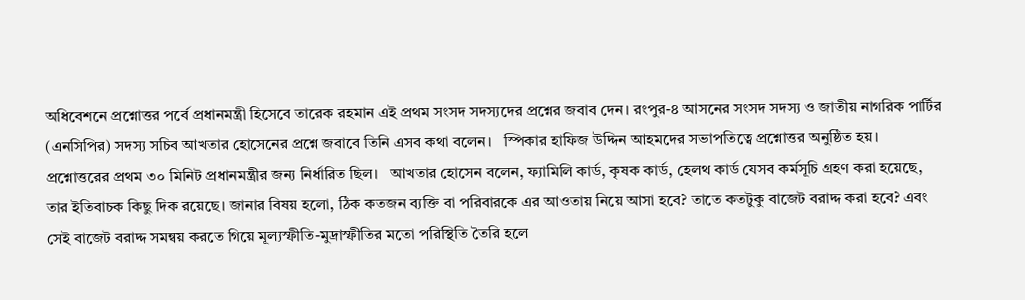অধিবেশনে প্রশ্নোত্তর পর্বে প্রধানমন্ত্রী হিসেবে তারেক রহমান এই প্রথম সংসদ সদস্যদের প্রশ্নের জবাব দেন। রংপুর-৪ আসনের সংসদ সদস্য ও জাতীয় নাগরিক পার্টির (এনসিপির) সদস্য সচিব আখতার হোসেনের প্রশ্নে জবাবে তিনি এসব কথা বলেন।   স্পিকার হাফিজ উদ্দিন আহমদের সভাপতিত্বে প্রশ্নোত্তর অনুষ্ঠিত হয়। প্রশ্নোত্তরের প্রথম ৩০ মিনিট প্রধানমন্ত্রীর জন্য নির্ধারিত ছিল।   আখতার হোসেন বলেন, ফ্যামিলি কার্ড, কৃষক কার্ড, হেলথ কার্ড যেসব কর্মসূচি গ্রহণ করা হয়েছে, তার ইতিবাচক কিছু দিক রয়েছে। জানার বিষয় হলো, ঠিক কতজন ব্যক্তি বা পরিবারকে এর আওতায় নিয়ে আসা হবে? তাতে কতটুকু বাজেট বরাদ্দ করা হবে? এবং সেই বাজেট বরাদ্দ সমন্বয় করতে গিয়ে মূল্যস্ফীতি-মুদ্রাস্ফীতির মতো পরিস্থিতি তৈরি হলে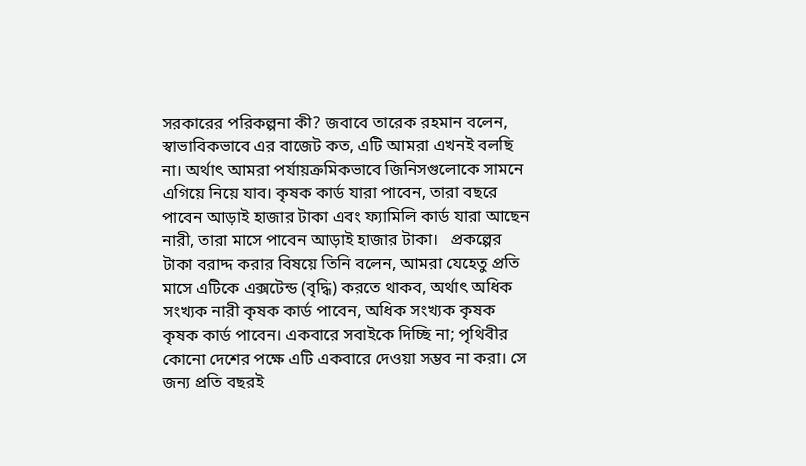সরকারের পরিকল্পনা কী? জবাবে তারেক রহমান বলেন, স্বাভাবিকভাবে এর বাজেট কত, এটি আমরা এখনই বলছি না। অর্থাৎ আমরা পর্যায়ক্রমিকভাবে জিনিসগুলোকে সামনে এগিয়ে নিয়ে যাব। কৃষক কার্ড যারা পাবেন, তারা বছরে পাবেন আড়াই হাজার টাকা এবং ফ্যামিলি কার্ড যারা আছেন নারী, তারা মাসে পাবেন আড়াই হাজার টাকা।   প্রকল্পের টাকা বরাদ্দ করার বিষয়ে তিনি বলেন, আমরা যেহেতু প্রতি মাসে এটিকে এক্সটেন্ড (বৃদ্ধি) করতে থাকব, অর্থাৎ অধিক সংখ্যক নারী কৃষক কার্ড পাবেন, অধিক সংখ্যক কৃষক কৃষক কার্ড পাবেন। একবারে সবাইকে দিচ্ছি না; পৃথিবীর কোনো দেশের পক্ষে এটি একবারে দেওয়া সম্ভব না করা। সে জন্য প্রতি বছরই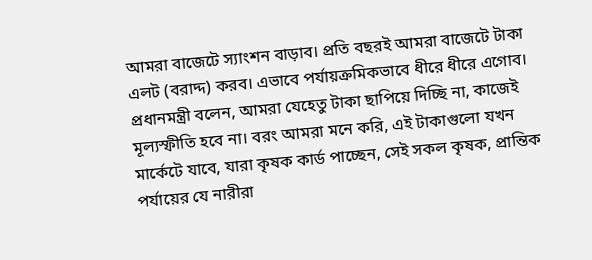আমরা বাজেটে স্যাংশন বাড়াব। প্রতি বছরই আমরা বাজেটে টাকা এলট (বরাদ্দ) করব। এভাবে পর্যায়ক্রমিকভাবে ধীরে ধীরে এগোব।   প্রধানমন্ত্রী বলেন, আমরা যেহেতু টাকা ছাপিয়ে দিচ্ছি না, কাজেই মূল্যস্ফীতি হবে না। বরং আমরা মনে করি, এই টাকাগুলো যখন মার্কেটে যাবে, যারা কৃষক কার্ড পাচ্ছেন, সেই সকল কৃষক, প্রান্তিক পর্যায়ের যে নারীরা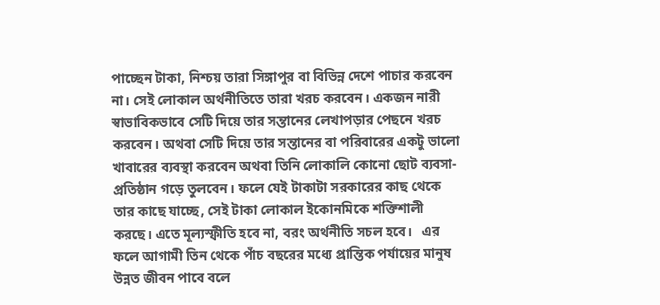পাচ্ছেন টাকা, নিশ্চয় তারা সিঙ্গাপুর বা বিভিন্ন দেশে পাচার করবেন না। সেই লোকাল অর্থনীতিতে তারা খরচ করবেন। একজন নারী স্বাভাবিকভাবে সেটি দিয়ে তার সন্তানের লেখাপড়ার পেছনে খরচ করবেন। অথবা সেটি দিয়ে তার সন্তানের বা পরিবারের একটু ভালো খাবারের ব্যবস্থা করবেন অথবা তিনি লোকালি কোনো ছোট ব্যবসা-প্রতিষ্ঠান গড়ে তুলবেন। ফলে যেই টাকাটা সরকারের কাছ থেকে তার কাছে যাচ্ছে, সেই টাকা লোকাল ইকোনমিকে শক্তিশালী করছে। এতে মূল্যস্ফীতি হবে না, বরং অর্থনীতি সচল হবে।   এর ফলে আগামী তিন থেকে পাঁচ বছরের মধ্যে প্রান্তিক পর্যায়ের মানুষ উন্নত জীবন পাবে বলে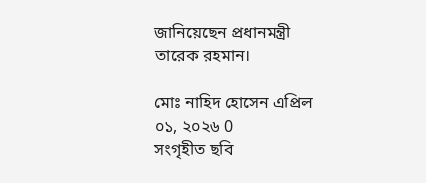জানিয়েছেন প্রধানমন্ত্রী তারেক রহমান।

মোঃ নাহিদ হোসেন এপ্রিল ০১, ২০২৬ 0
সংগৃহীত ছবি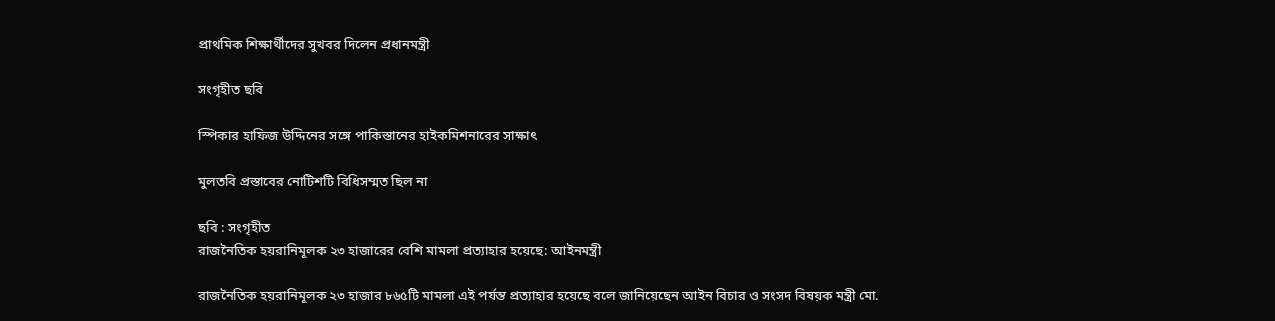প্রাথমিক শিক্ষার্থীদের সুখবর দিলেন প্রধানমন্ত্রী

সংগৃহীত ছবি

স্পিকার হাফিজ উদ্দিনের সঙ্গে পাকিস্তানের হাইকমিশনারের সাক্ষাৎ

মুলতবি প্রস্তাবের নোটিশটি বিধিসম্মত ছিল না

ছবি : সংগৃহীত
রাজনৈতিক হয়রানিমূলক ২৩ হাজারের বেশি মামলা প্রত্যাহার হয়েছে: আইনমন্ত্রী

রাজনৈতিক হয়রানিমূলক ২৩ হাজার ৮৬৫টি মামলা এই পর্যন্ত প্রত্যাহার হয়েছে বলে জানিয়েছেন আইন বিচার ও সংসদ বিষয়ক মন্ত্রী মো.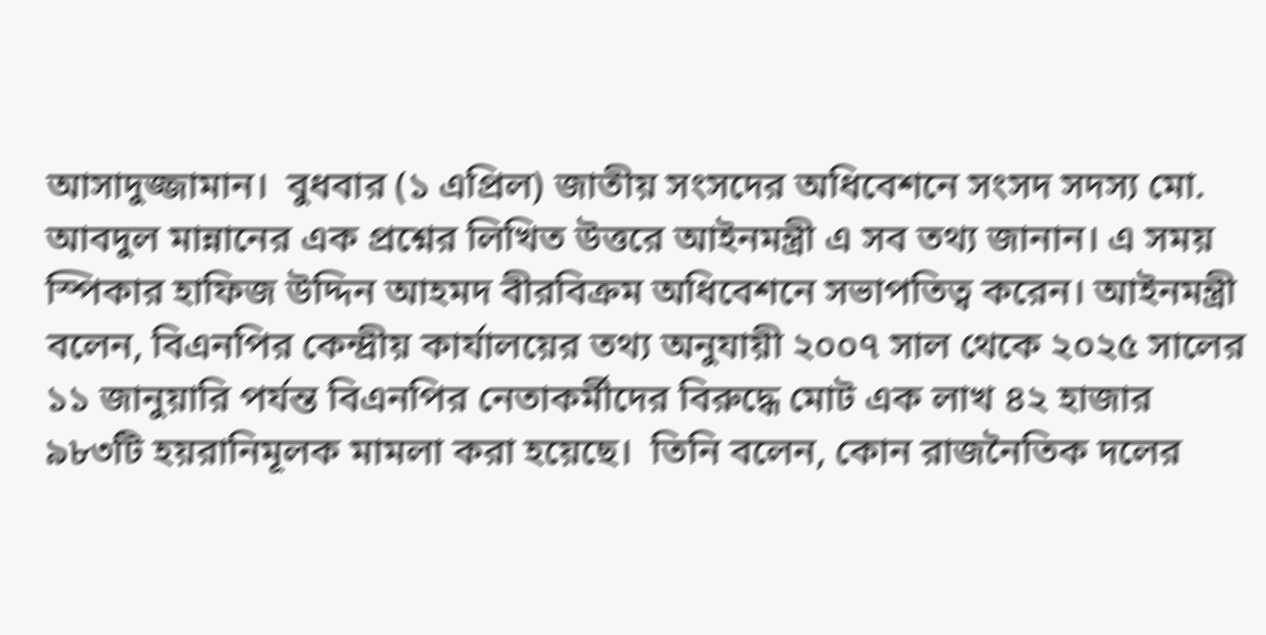আসাদুজ্জামান।  বুধবার (১ এপ্রিল) জাতীয় সংসদের অধিবেশনে সংসদ সদস্য মো. আবদুল মান্নানের এক প্রশ্নের লিখিত উত্তরে আইনমন্ত্রী এ সব তথ্য জানান। এ সময় স্পিকার হাফিজ উদ্দিন আহমদ বীরবিক্রম অধিবেশনে সভাপতিত্ব করেন। আইনমন্ত্রী বলেন, বিএনপির কেন্দ্রীয় কার্যালয়ের তথ্য অনুযায়ী ২০০৭ সাল থেকে ২০২৫ সালের ১১ জানুয়ারি পর্যন্ত বিএনপির নেতাকর্মীদের বিরুদ্ধে মোট এক লাখ ৪২ হাজার ৯৮৩টি হয়রানিমূলক মামলা করা হয়েছে।  তিনি বলেন, কোন রাজনৈতিক দলের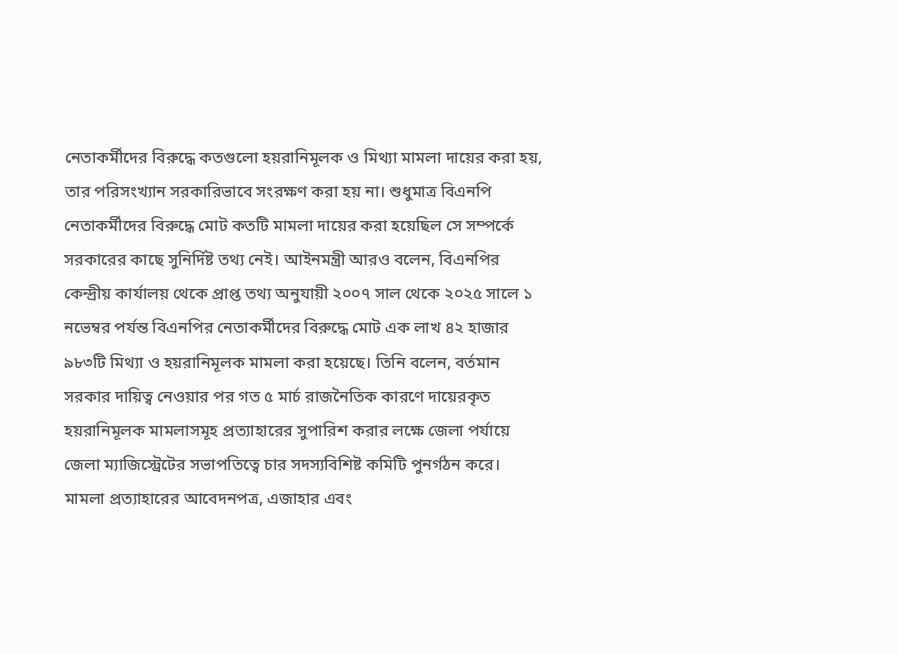নেতাকর্মীদের বিরুদ্ধে কতগুলো হয়রানিমূলক ও মিথ্যা মামলা দায়ের করা হয়, তার পরিসংখ্যান সরকারিভাবে সংরক্ষণ করা হয় না। শুধুমাত্র বিএনপি নেতাকর্মীদের বিরুদ্ধে মোট কতটি মামলা দায়ের করা হয়েছিল সে সম্পর্কে সরকারের কাছে সুনির্দিষ্ট তথ্য নেই। আইনমন্ত্রী আরও বলেন, বিএনপির কেন্দ্রীয় কার্যালয় থেকে প্রাপ্ত তথ্য অনুযায়ী ২০০৭ সাল থেকে ২০২৫ সালে ১ নভেম্বর পর্যন্ত বিএনপির নেতাকর্মীদের বিরুদ্ধে মোট এক লাখ ৪২ হাজার ৯৮৩টি মিথ্যা ও হয়রানিমূলক মামলা করা হয়েছে। তিনি বলেন, বর্তমান সরকার দায়িত্ব নেওয়ার পর গত ৫ মার্চ রাজনৈতিক কারণে দায়েরকৃত হয়রানিমূলক মামলাসমূহ প্রত্যাহারের সুপারিশ করার লক্ষে জেলা পর্যায়ে জেলা ম্যাজিস্ট্রেটের সভাপতিত্বে চার সদস্যবিশিষ্ট কমিটি পুনর্গঠন করে।  মামলা প্রত্যাহারের আবেদনপত্র, এজাহার এবং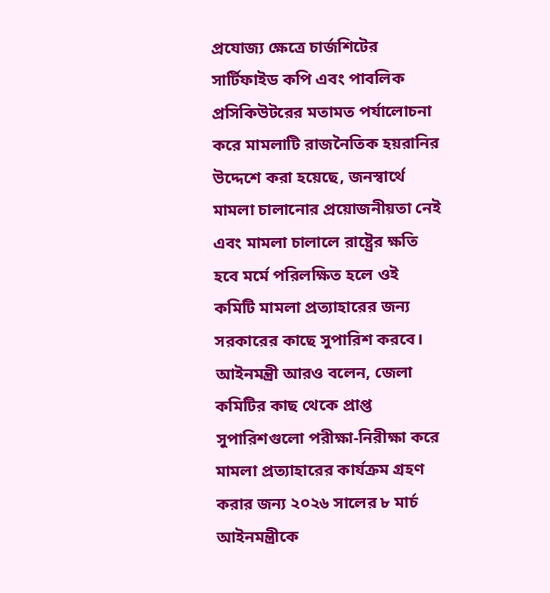প্রযোজ্য ক্ষেত্রে চার্জশিটের সার্টিফাইড কপি এবং পাবলিক প্রসিকিউটরের মতামত পর্যালোচনা করে মামলাটি রাজনৈতিক হয়রানির উদ্দেশে করা হয়েছে, জনস্বার্থে মামলা চালানোর প্রয়োজনীয়তা নেই এবং মামলা চালালে রাষ্ট্রের ক্ষতি হবে মর্মে পরিলক্ষিত হলে ওই কমিটি মামলা প্রত্যাহারের জন্য সরকারের কাছে সুপারিশ করবে। আইনমন্ত্রী আরও বলেন, জেলা কমিটির কাছ থেকে প্রাপ্ত সুপারিশগুলো পরীক্ষা-নিরীক্ষা করে মামলা প্রত্যাহারের কার্যক্রম গ্রহণ করার জন্য ২০২৬ সালের ৮ মার্চ আইনমন্ত্রীকে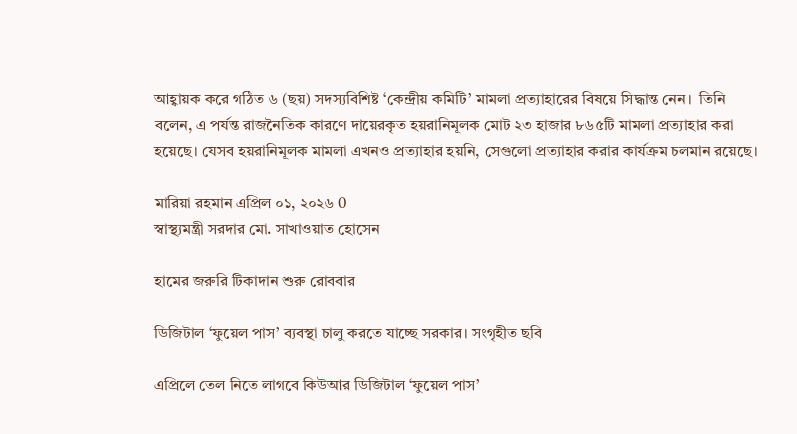আহ্বায়ক করে গঠিত ৬ (ছয়) সদস্যবিশিষ্ট ‘কেন্দ্রীয় কমিটি’ মামলা প্রত্যাহারের বিষয়ে সিদ্ধান্ত নেন।  তিনি বলেন, এ পর্যন্ত রাজনৈতিক কারণে দায়েরকৃত হয়রানিমূলক মোট ২৩ হাজার ৮৬৫টি মামলা প্রত্যাহার করা হয়েছে। যেসব হয়রানিমূলক মামলা এখনও প্রত্যাহার হয়নি, সেগুলো প্রত্যাহার করার কার্যক্রম চলমান রয়েছে।

মারিয়া রহমান এপ্রিল ০১, ২০২৬ 0
স্বাস্থ্যমন্ত্রী সরদার মো. সাখাওয়াত হোসেন

হামের জরুরি টিকাদান শুরু রোববার

ডিজিটাল ‘ফুয়েল পাস’ ব্যবস্থা চালু করতে যাচ্ছে সরকার। সংগৃহীত ছবি

এপ্রিলে তেল নিতে লাগবে কিউআর ডিজিটাল ‘ফুয়েল পাস’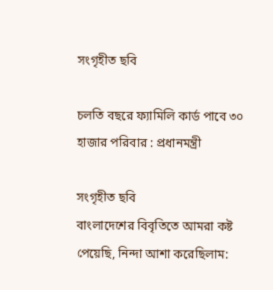সংগৃহীত ছবি

চলতি বছরে ফ্যামিলি কার্ড পাবে ৩০ হাজার পরিবার : প্রধানমন্ত্রী

সংগৃহীত ছবি
বাংলাদেশের বিবৃতিতে আমরা কষ্ট পেয়েছি, নিন্দা আশা করেছিলাম: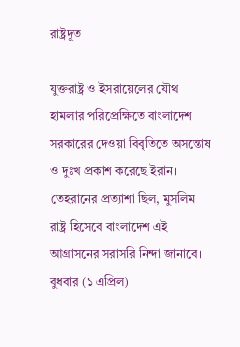রাষ্ট্রদূত

যুক্তরাষ্ট্র ও ইসরায়েলের যৌথ হামলার পরিপ্রেক্ষিতে বাংলাদেশ সরকারের দেওয়া বিবৃতিতে অসন্তোষ ও দুঃখ প্রকাশ করেছে ইরান। তেহরানের প্রত্যাশা ছিল, মুসলিম রাষ্ট্র হিসেবে বাংলাদেশ এই আগ্রাসনের সরাসরি নিন্দা জানাবে। বুধবার (১ এপ্রিল)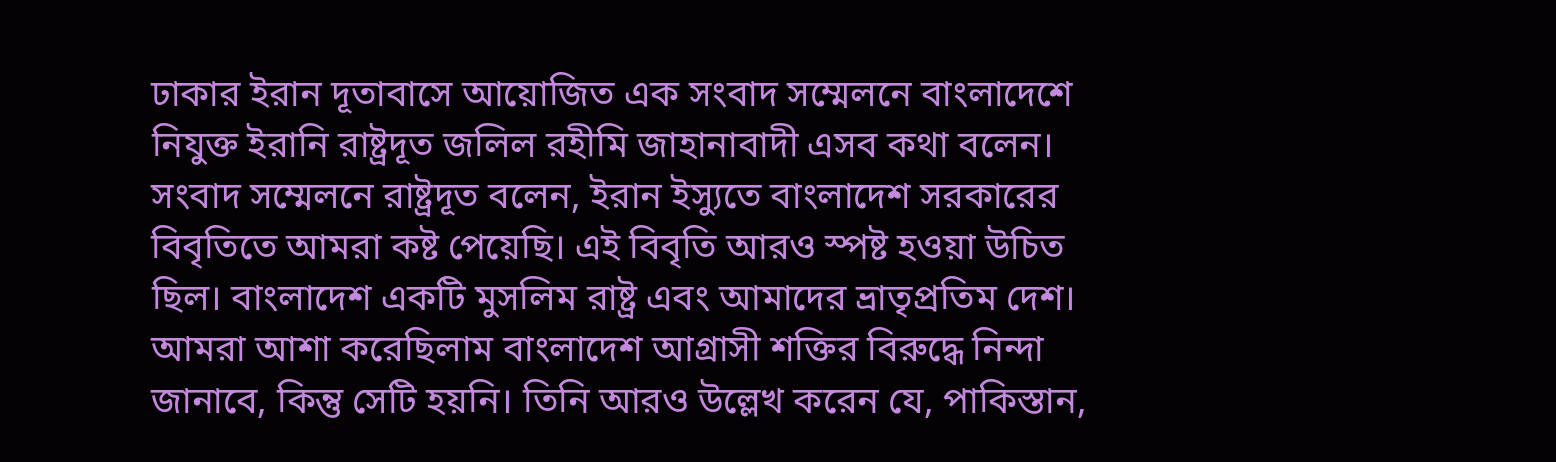ঢাকার ইরান দূতাবাসে আয়োজিত এক সংবাদ সম্মেলনে বাংলাদেশে নিযুক্ত ইরানি রাষ্ট্রদূত জলিল রহীমি জাহানাবাদী এসব কথা বলেন। সংবাদ সম্মেলনে রাষ্ট্রদূত বলেন, ইরান ইস্যুতে বাংলাদেশ সরকারের বিবৃতিতে আমরা কষ্ট পেয়েছি। এই বিবৃতি আরও স্পষ্ট হওয়া উচিত ছিল। বাংলাদেশ একটি মুসলিম রাষ্ট্র এবং আমাদের ভ্রাতৃপ্রতিম দেশ। আমরা আশা করেছিলাম বাংলাদেশ আগ্রাসী শক্তির বিরুদ্ধে নিন্দা জানাবে, কিন্তু সেটি হয়নি। তিনি আরও উল্লেখ করেন যে, পাকিস্তান,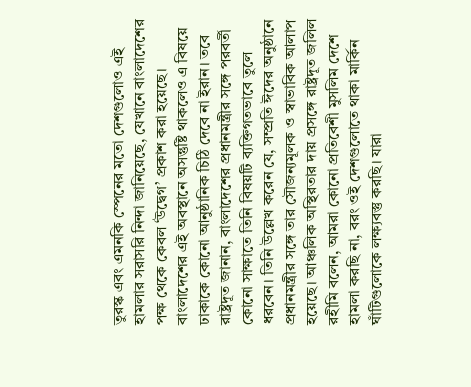তুরস্ক এবং এমনকি স্পেনের মতো দেশগুলোও এই হামলার সরাসরি নিন্দা জানিয়েছে, যেখানে বাংলাদেশের পক্ষ থেকে কেবল ‘উদ্বেগ’ প্রকাশ করা হয়েছে। বাংলাদেশের এই অবস্থানে অসন্তুষ্টি থাকলেও এ বিষয়ে ঢাকাকে কোনো আনুষ্ঠানিক চিঠি দেবে না ইরান। তবে রাষ্ট্রদূত জানান, বাংলাদেশের প্রধানমন্ত্রীর সঙ্গে পরবর্তী কোনো সাক্ষাতে তিনি বিষয়টি ব্যক্তিগতভাবে তুলে ধরবেন। তিনি উল্লেখ করেন যে, সম্প্রতি ঈদের অনুষ্ঠানে প্রধানমন্ত্রীর সঙ্গে তার সৌজন্যমূলক ও স্বাভাবিক আলাপ হয়েছে। আঞ্চলিক অস্থিরতার দায় প্রসঙ্গে রাষ্ট্রদূত জলিল রহীমি বলেন, আমরা কোনো প্রতিবেশী মুসলিম দেশে হামলা করছি না, বরং ওই দেশগুলোতে থাকা মার্কিন ঘাঁটিগুলোকে লক্ষ্যবস্তু করছি। যারা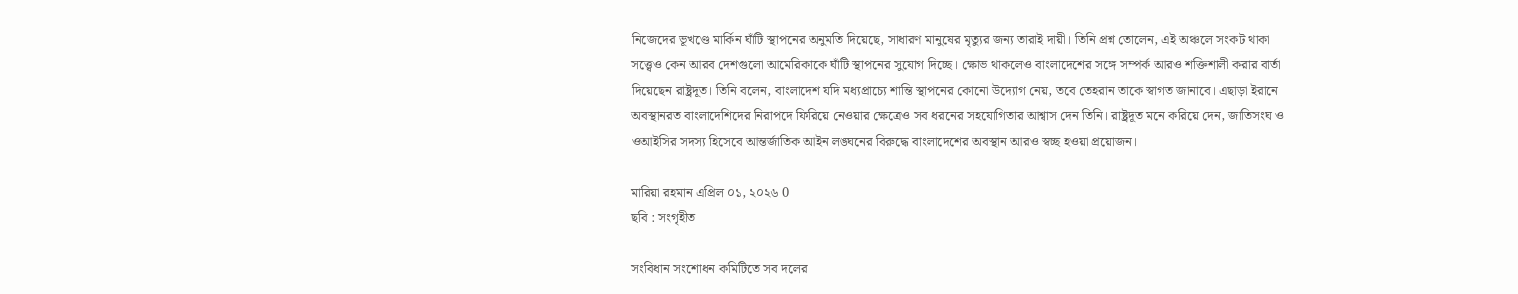নিজেদের ভূখণ্ডে মার্কিন ঘাঁটি স্থাপনের অনুমতি দিয়েছে, সাধারণ মানুষের মৃত্যুর জন্য তারাই দায়ী। তিনি প্রশ্ন তোলেন, এই অঞ্চলে সংকট থাকা সত্ত্বেও কেন আরব দেশগুলো আমেরিকাকে ঘাঁটি স্থাপনের সুযোগ দিচ্ছে। ক্ষোভ থাকলেও বাংলাদেশের সঙ্গে সম্পর্ক আরও শক্তিশালী করার বার্তা দিয়েছেন রাষ্ট্রদূত। তিনি বলেন, বাংলাদেশ যদি মধ্যপ্রাচ্যে শান্তি স্থাপনের কোনো উদ্যোগ নেয়, তবে তেহরান তাকে স্বাগত জানাবে। এছাড়া ইরানে অবস্থানরত বাংলাদেশিদের নিরাপদে ফিরিয়ে নেওয়ার ক্ষেত্রেও সব ধরনের সহযোগিতার আশ্বাস দেন তিনি। রাষ্ট্রদূত মনে করিয়ে দেন, জাতিসংঘ ও ওআইসির সদস্য হিসেবে আন্তর্জাতিক আইন লঙ্ঘনের বিরুদ্ধে বাংলাদেশের অবস্থান আরও স্বচ্ছ হওয়া প্রয়োজন।

মারিয়া রহমান এপ্রিল ০১, ২০২৬ 0
ছবি : সংগৃহীত

সংবিধান সংশোধন কমিটিতে সব দলের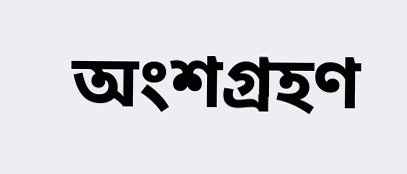অংশগ্রহণ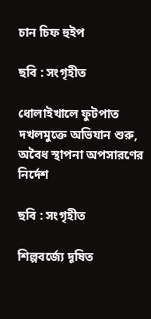চান চিফ হুইপ

ছবি : সংগৃহীত

ধোলাইখালে ফুটপাত দখলমুক্তে অভিযান শুরু, অবৈধ স্থাপনা অপসারণের নির্দেশ

ছবি : সংগৃহীত

শিল্পবর্জ্যে দূষিত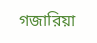গজারিয়া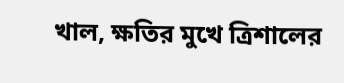খাল, ক্ষতির মুখে ত্রিশালের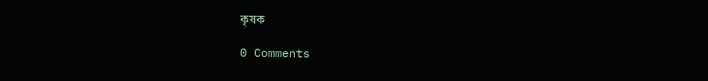কৃষক

0 Comments